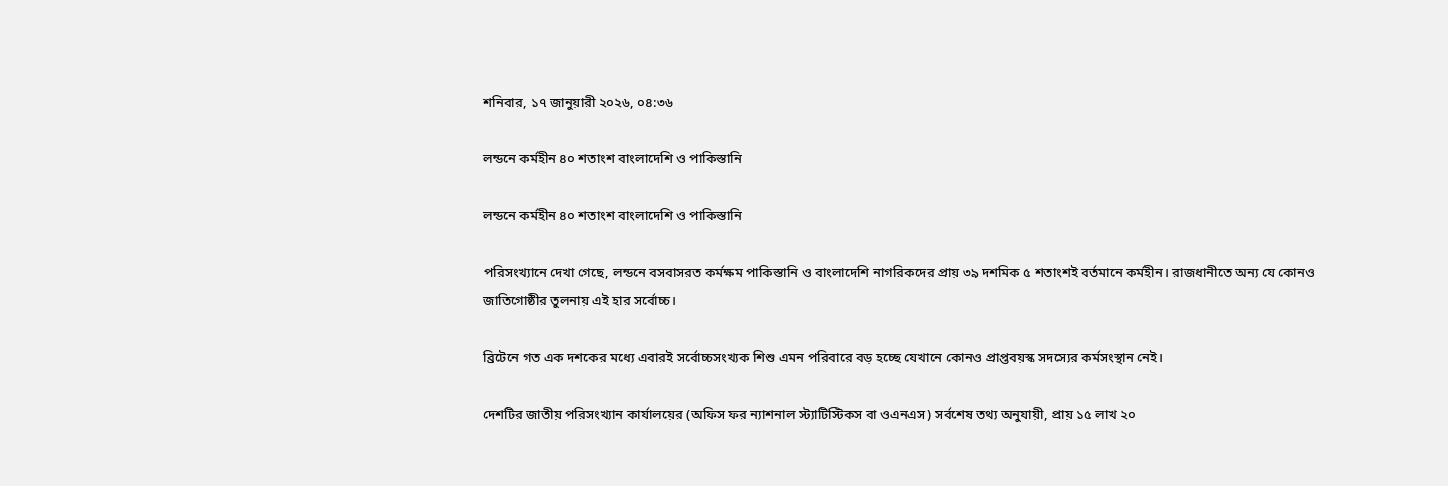শনিবার, ১৭ জানুয়ারী ২০২৬, ০৪:৩৬

লন্ডনে কর্মহীন ৪০ শতাংশ বাংলাদেশি ও পাকিস্তানি

লন্ডনে কর্মহীন ৪০ শতাংশ বাংলাদেশি ও পাকিস্তানি

পরিসংখ্যানে দেখা গেছে, লন্ডনে বসবাসরত কর্মক্ষম পাকিস্তানি ও বাংলাদেশি নাগরিকদের প্রায় ৩৯ দশমিক ৫ শতাংশই বর্তমানে কর্মহীন। রাজধানীতে অন্য যে কোনও জাতিগোষ্ঠীর তুলনায় এই হার সর্বোচ্চ।

ব্রিটেনে গত এক দশকের মধ্যে এবারই সর্বোচ্চসংখ্যক শিশু এমন পরিবারে বড় হচ্ছে যেখানে কোনও প্রাপ্তবয়স্ক সদস্যের কর্মসংস্থান নেই।

দেশটির জাতীয় পরিসংখ্যান কার্যালয়ের (অফিস ফর ন্যাশনাল স্ট্যাটিস্টিকস বা ওএনএস) সর্বশেষ তথ্য অনুযায়ী, প্রায় ১৫ লাখ ২০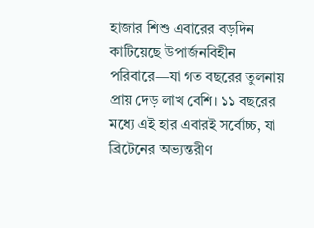হাজার শিশু এবারের বড়দিন কাটিয়েছে উপার্জনবিহীন পরিবারে—যা গত বছরের তুলনায় প্রায় দেড় লাখ বেশি। ১১ বছরের মধ্যে এই হার এবারই সর্বোচ্চ, যা ব্রিটেনের অভ্যন্তরীণ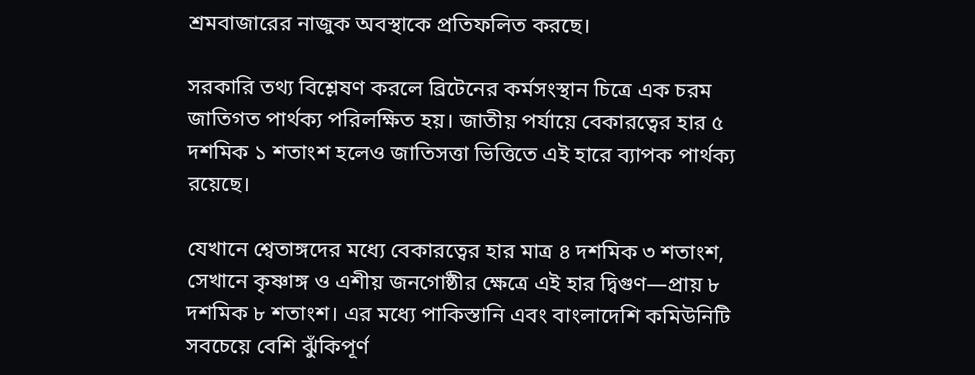শ্রমবাজারের নাজুক অবস্থাকে প্রতিফলিত করছে।

সরকারি তথ্য বিশ্লেষণ করলে ব্রিটেনের কর্মসংস্থান চিত্রে এক চরম জাতিগত পার্থক্য পরিলক্ষিত হয়। জাতীয় পর্যায়ে বেকারত্বের হার ৫ দশমিক ১ শতাংশ হলেও জাতিসত্তা ভিত্তিতে এই হারে ব্যাপক পার্থক্য রয়েছে।

যেখানে শ্বেতাঙ্গদের মধ্যে বেকারত্বের হার মাত্র ৪ দশমিক ৩ শতাংশ, সেখানে কৃষ্ণাঙ্গ ও এশীয় জনগোষ্ঠীর ক্ষেত্রে এই হার দ্বিগুণ—প্রায় ৮ দশমিক ৮ শতাংশ। এর মধ্যে পাকিস্তানি এবং বাংলাদেশি কমিউনিটি সবচেয়ে বেশি ঝুঁকিপূর্ণ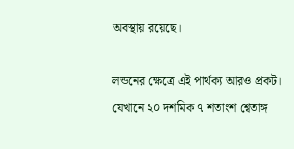অবস্থায় রয়েছে।

লন্ডনের ক্ষেত্রে এই পার্থক্য আরও প্রকট। যেখানে ২০ দশমিক ৭ শতাংশ শ্বেতাঙ্গ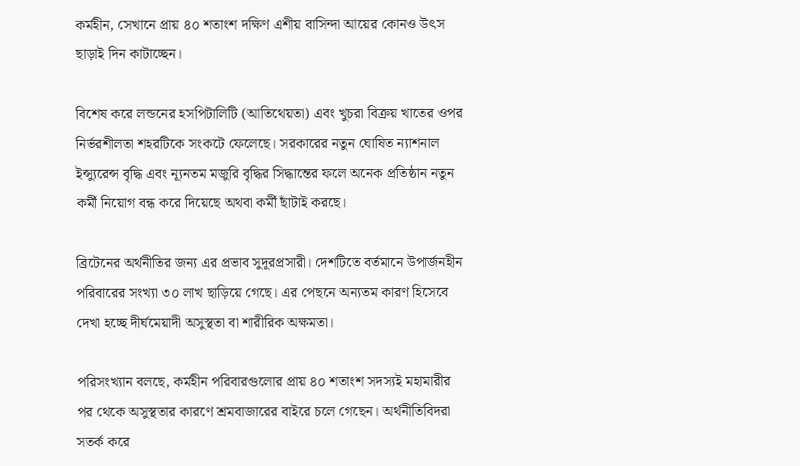কর্মহীন, সেখানে প্রায় ৪০ শতাংশ দক্ষিণ এশীয় বাসিন্দা আয়ের কোনও উৎস ছাড়াই দিন কাটাচ্ছেন।

বিশেষ করে লন্ডনের হসপিটালিটি (আতিথেয়তা) এবং খুচরা বিক্রয় খাতের ওপর নির্ভরশীলতা শহরটিকে সংকটে ফেলেছে। সরকারের নতুন ঘোষিত ন্যাশনাল ইন্স্যুরেন্স বৃদ্ধি এবং ন্যূনতম মজুরি বৃদ্ধির সিদ্ধান্তের ফলে অনেক প্রতিষ্ঠান নতুন কর্মী নিয়োগ বন্ধ করে দিয়েছে অথবা কর্মী ছাঁটাই করছে।

ব্রিটেনের অর্থনীতির জন্য এর প্রভাব সুদূরপ্রসারী। দেশটিতে বর্তমানে উপার্জনহীন পরিবারের সংখ্যা ৩০ লাখ ছাড়িয়ে গেছে। এর পেছনে অন্যতম কারণ হিসেবে দেখা হচ্ছে দীর্ঘমেয়াদী অসুস্থতা বা শারীরিক অক্ষমতা।

পরিসংখ্যান বলছে, কর্মহীন পরিবারগুলোর প্রায় ৪০ শতাংশ সদস্যই মহামারীর পর থেকে অসুস্থতার কারণে শ্রমবাজারের বাইরে চলে গেছেন। অর্থনীতিবিদরা সতর্ক করে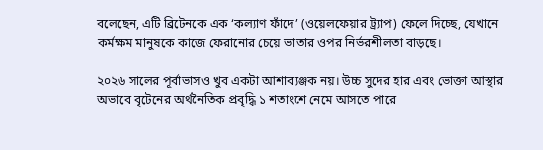বলেছেন, এটি ব্রিটেনকে এক ‘কল্যাণ ফাঁদে’ (ওয়েলফেয়ার ট্র্যাপ) ফেলে দিচ্ছে, যেখানে কর্মক্ষম মানুষকে কাজে ফেরানোর চেয়ে ভাতার ওপর নির্ভরশীলতা বাড়ছে।

২০২৬ সালের পূর্বাভাসও খুব একটা আশাব্যঞ্জক নয়। উচ্চ সুদের হার এবং ভোক্তা আস্থার অভাবে বৃটেনের অর্থনৈতিক প্রবৃদ্ধি ১ শতাংশে নেমে আসতে পারে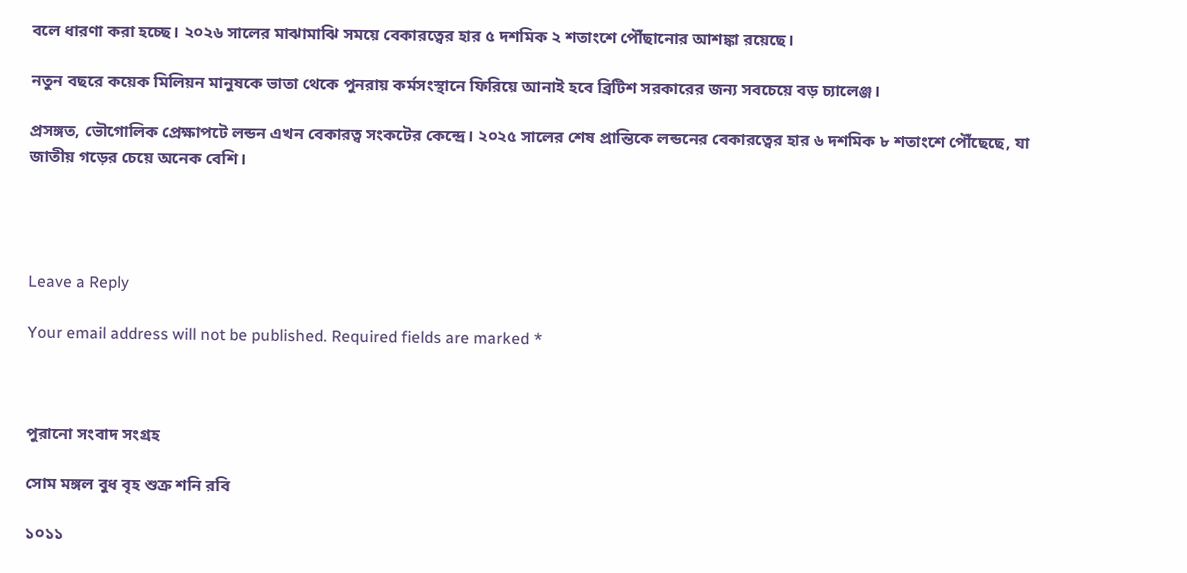বলে ধারণা করা হচ্ছে। ২০২৬ সালের মাঝামাঝি সময়ে বেকারত্বের হার ৫ দশমিক ২ শতাংশে পৌঁছানোর আশঙ্কা রয়েছে।

নতুন বছরে কয়েক মিলিয়ন মানুষকে ভাতা থেকে পুনরায় কর্মসংস্থানে ফিরিয়ে আনাই হবে ব্রিটিশ সরকারের জন্য সবচেয়ে বড় চ্যালেঞ্জ।

প্রসঙ্গত, ভৌগোলিক প্রেক্ষাপটে লন্ডন এখন বেকারত্ব সংকটের কেন্দ্রে। ২০২৫ সালের শেষ প্রান্তিকে লন্ডনের বেকারত্বের হার ৬ দশমিক ৮ শতাংশে পৌঁছেছে, যা জাতীয় গড়ের চেয়ে অনেক বেশি।




Leave a Reply

Your email address will not be published. Required fields are marked *



পুরানো সংবাদ সংগ্রহ

সোম মঙ্গল বুধ বৃহ শুক্র শনি রবি

১০১১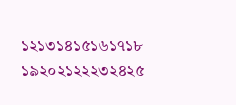১২১৩১৪১৫১৬১৭১৮
১৯২০২১২২২৩২৪২৫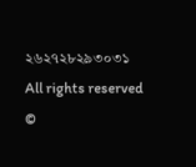২৬২৭২৮২৯৩০৩১
All rights reserved ©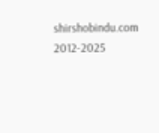shirshobindu.com 2012-2025